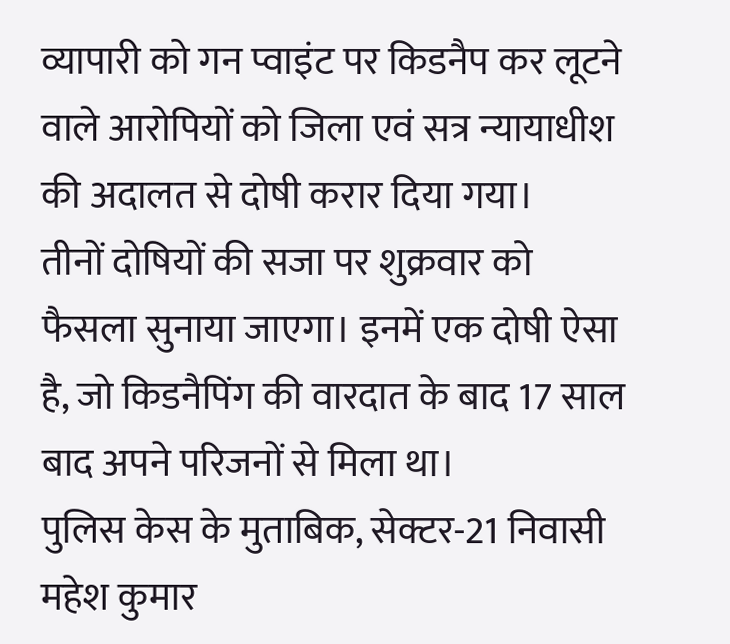व्यापारी को गन प्वाइंट पर किडनैप कर लूटने वाले आरोपियों को जिला एवं सत्र न्यायाधीश की अदालत से दोषी करार दिया गया।
तीनों दोषियों की सजा पर शुक्रवार को फैसला सुनाया जाएगा। इनमें एक दोषी ऐसा है, जो किडनैपिंग की वारदात के बाद 17 साल बाद अपने परिजनों से मिला था।
पुलिस केस के मुताबिक, सेक्टर-21 निवासी महेश कुमार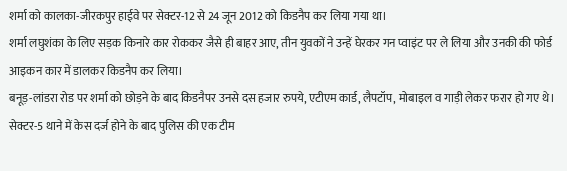शर्मा को कालका-जीरकपुर हाईवे पर सेक्टर-12 से 24 जून 2012 को किडनैप कर लिया गया था।
शर्मा लघुशंका के लिए सड़क किनारे कार रोककर जैसे ही बाहर आए, तीन युवकों ने उन्हें घेरकर गन प्वाइंट पर ले लिया और उनकी की फोर्ड आइकन कार में डालकर किडनैप कर लिया।
बनूड़-लांडरा रोड पर शर्मा को छोड़ने के बाद किडनैपर उनसे दस हजार रुपये, एटीएम कार्ड, लैपटॉप, मोबाइल व गाड़ी लेकर फरार हो गए थे।
सेक्टर-5 थाने में केस दर्ज होने के बाद पुलिस की एक टीम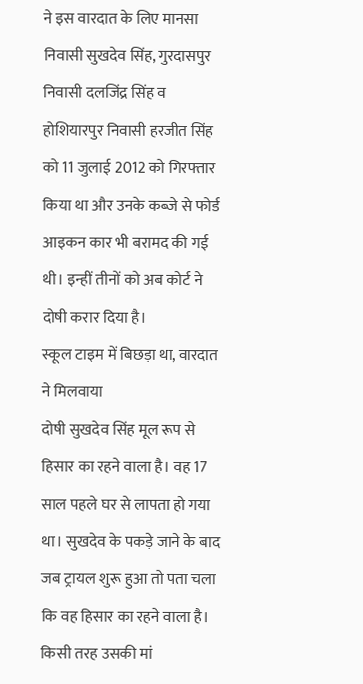ने इस वारदात के लिए मानसा निवासी सुखदेव सिंह, गुरदासपुर निवासी दलजिंद्र सिंह व होशियारपुर निवासी हरजीत सिंह को 11 जुलाई 2012 को गिरफ्तार किया था और उनके कब्जे से फोर्ड आइकन कार भी बरामद की गई थी। इन्हीं तीनों को अब कोर्ट ने दोषी करार दिया है।
स्कूल टाइम में बिछड़ा था, वारदात ने मिलवाया
दोषी सुखदेव सिंह मूल रूप से हिसार का रहने वाला है। वह 17 साल पहले घर से लापता हो गया था। सुखदेव के पकड़े जाने के बाद जब ट्रायल शुरू हुआ तो पता चला कि वह हिसार का रहने वाला है।
किसी तरह उसकी मां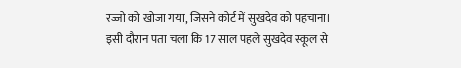रज्जो को खोजा गया, जिसने कोर्ट में सुखदेव को पहचाना। इसी दौरान पता चला कि 17 साल पहले सुखदेव स्कूल से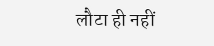लौटा ही नहीं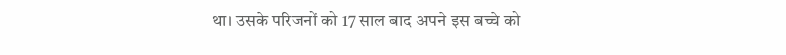था। उसके परिजनों को 17 साल बाद अपने इस बच्चे को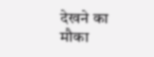देखने का मौका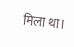मिला था।